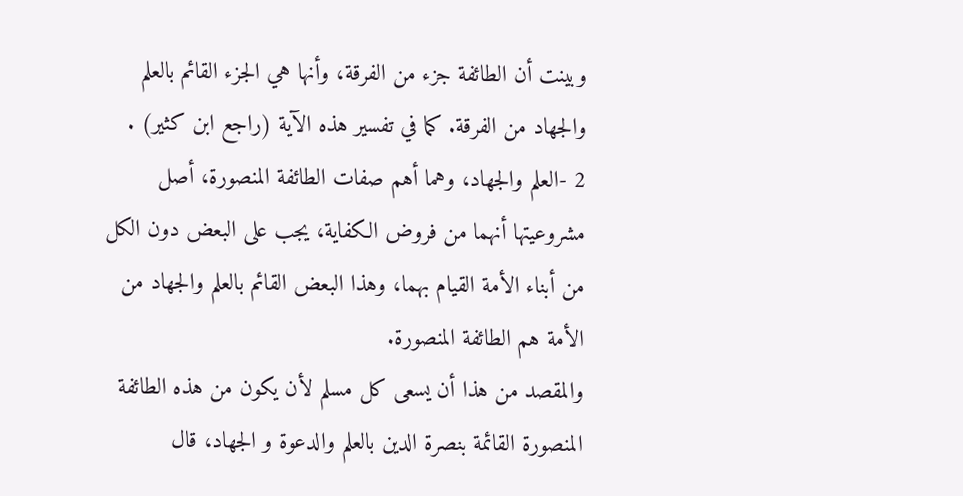وبينت أن الطائفة جزء من الفرقة، وأنها هي الجزء القائم بالعلم والجهاد من الفرقة. كما في تفسير هذه الآية (راجع ابن كثير) .
2 -العلم والجهاد، وهما أهم صفات الطائفة المنصورة، أصل مشروعيتها أنهما من فروض الكفاية، يجب على البعض دون الكل من أبناء الأمة القيام بهما، وهذا البعض القائم بالعلم والجهاد من الأمة هم الطائفة المنصورة.
والمقصد من هذا أن يسعى كل مسلم لأن يكون من هذه الطائفة المنصورة القائمة بنصرة الدين بالعلم والدعوة و الجهاد، قال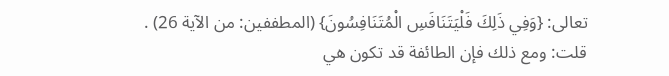تعالى: {وَفِي ذَلِكَ فَلْيَتَنَافَسِ الْمُتَنَافِسُونَ} (المطففين: من الآية 26) .
قلت: ومع ذلك فإن الطائفة قد تكون هي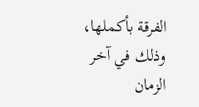الفرقة بأكملها، وذلك في آخر الزمان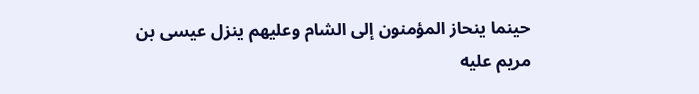حينما ينحاز المؤمنون إلى الشام وعليهم ينزل عيسى بن مريم عليه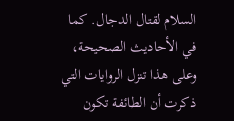السلام لقتال الدجال. كما في الأحاديث الصحيحة، وعلى هذا تنزل الروايات التي ذكرت أن الطائفة تكون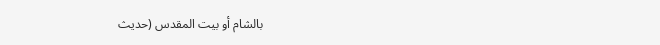بالشام أو بيت المقدس (حديث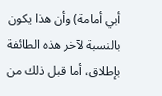أبي أمامة) وأن هذا يكون بالنسبة لآخر هذه الطائفة بإطلاق، أما قبل ذلك من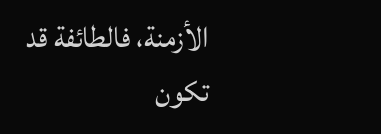الأزمنة، فالطائفة قد تكون